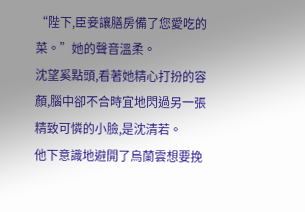“陛下,臣妾讓膳房備了您愛吃的菜。”她的聲音溫柔。
沈望奚點頭,看著她精心打扮的容顏,腦中卻不合時宜地閃過另一張精致可憐的小臉,是沈清若。
他下意識地避開了烏蘭雲想要挽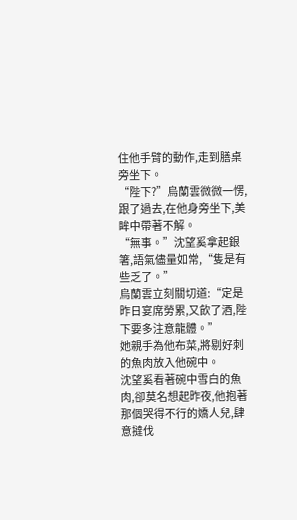住他手臂的動作,走到膳桌旁坐下。
“陛下?”烏蘭雲微微一愣,跟了過去,在他身旁坐下,美眸中帶著不解。
“無事。”沈望奚拿起銀箸,語氣儘量如常,“隻是有些乏了。”
烏蘭雲立刻關切道:“定是昨日宴席勞累,又飲了酒,陛下要多注意龍體。”
她親手為他布菜,將剔好刺的魚肉放入他碗中。
沈望奚看著碗中雪白的魚肉,卻莫名想起昨夜,他抱著那個哭得不行的嬌人兒,肆意撻伐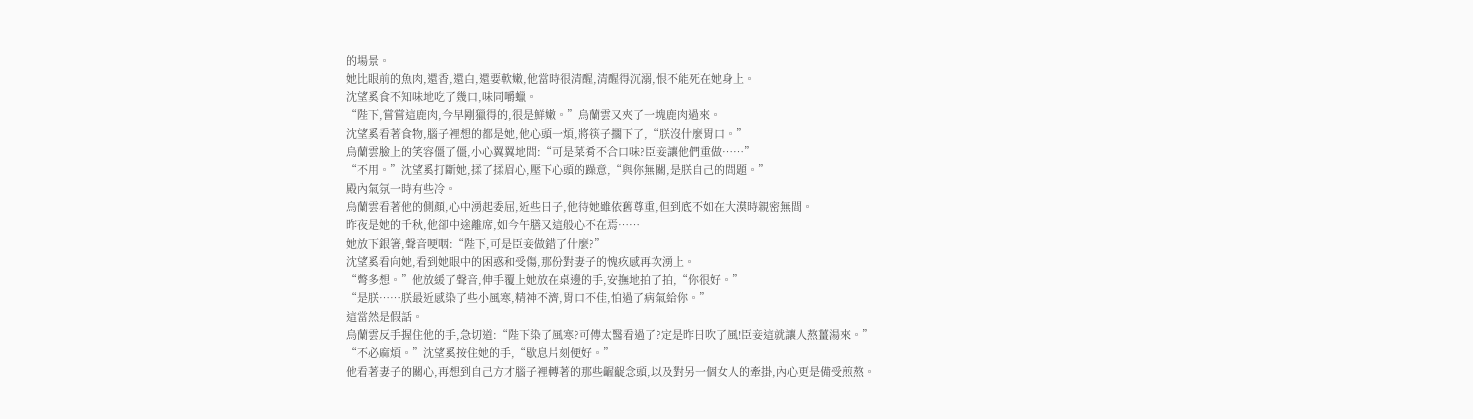的場景。
她比眼前的魚肉,還香,還白,還要軟嫩,他當時很清醒,清醒得沉溺,恨不能死在她身上。
沈望奚食不知味地吃了幾口,味同嚼蠟。
“陛下,嘗嘗這鹿肉,今早剛獵得的,很是鮮嫩。”烏蘭雲又夾了一塊鹿肉過來。
沈望奚看著食物,腦子裡想的都是她,他心頭一煩,將筷子擱下了,“朕沒什麼胃口。”
烏蘭雲臉上的笑容僵了僵,小心翼翼地問:“可是菜肴不合口味?臣妾讓他們重做……”
“不用。”沈望奚打斷她,揉了揉眉心,壓下心頭的躁意,“與你無關,是朕自己的問題。”
殿內氣氛一時有些冷。
烏蘭雲看著他的側顏,心中湧起委屈,近些日子,他待她雖依舊尊重,但到底不如在大漠時親密無間。
昨夜是她的千秋,他卻中途離席,如今午膳又這般心不在焉……
她放下銀箸,聲音哽咽:“陛下,可是臣妾做錯了什麼?”
沈望奚看向她,看到她眼中的困惑和受傷,那份對妻子的愧疚感再次湧上。
“彆多想。”他放緩了聲音,伸手覆上她放在桌邊的手,安撫地拍了拍,“你很好。”
“是朕……朕最近感染了些小風寒,精神不濟,胃口不佳,怕過了病氣給你。”
這當然是假話。
烏蘭雲反手握住他的手,急切道:“陛下染了風寒?可傳太醫看過了?定是昨日吹了風!臣妾這就讓人熬薑湯來。”
“不必麻煩。”沈望奚按住她的手,“歇息片刻便好。”
他看著妻子的關心,再想到自己方才腦子裡轉著的那些齷齪念頭,以及對另一個女人的牽掛,內心更是備受煎熬。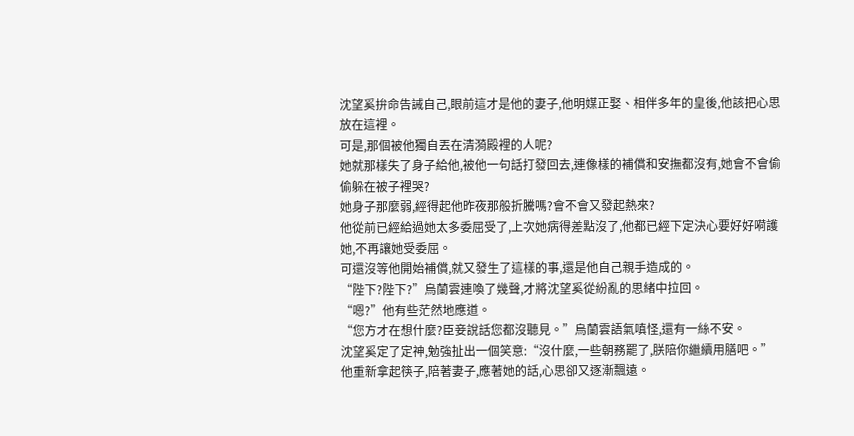沈望奚拚命告誡自己,眼前這才是他的妻子,他明媒正娶、相伴多年的皇後,他該把心思放在這裡。
可是,那個被他獨自丟在清漪殿裡的人呢?
她就那樣失了身子給他,被他一句話打發回去,連像樣的補償和安撫都沒有,她會不會偷偷躲在被子裡哭?
她身子那麼弱,經得起他昨夜那般折騰嗎?會不會又發起熱來?
他從前已經給過她太多委屈受了,上次她病得差點沒了,他都已經下定決心要好好嗬護她,不再讓她受委屈。
可還沒等他開始補償,就又發生了這樣的事,還是他自己親手造成的。
“陛下?陛下?”烏蘭雲連喚了幾聲,才將沈望奚從紛亂的思緒中拉回。
“嗯?”他有些茫然地應道。
“您方才在想什麼?臣妾說話您都沒聽見。”烏蘭雲語氣嗔怪,還有一絲不安。
沈望奚定了定神,勉強扯出一個笑意:“沒什麼,一些朝務罷了,朕陪你繼續用膳吧。”
他重新拿起筷子,陪著妻子,應著她的話,心思卻又逐漸飄遠。